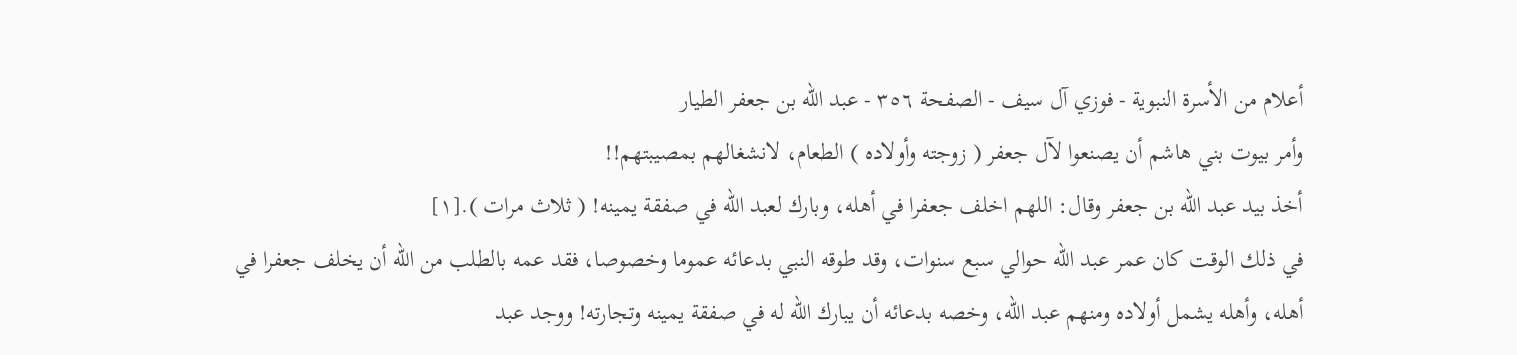أعلام من الأسرة النبوية - فوزي آل سيف - الصفحة ٣٥٦ - عبد الله بن جعفر الطیار
وأمر بيوت بني هاشم أن يصنعوا لآل جعفر ( زوجته وأولاده ) الطعام، لانشغالهم بمصيبتهم!!
أخذ بيد عبد الله بن جعفر وقال: اللهم اخلف جعفرا في أهله، وبارك لعبد الله في صفقة يمينه! ( ثلاث مرات ).[١]
في ذلك الوقت كان عمر عبد الله حوالي سبع سنوات، وقد طوقه النبي بدعائه عموما وخصوصا، فقد عمه بالطلب من الله أن يخلف جعفرا في أهله، وأهله يشمل أولاده ومنهم عبد الله، وخصه بدعائه أن يبارك الله له في صفقة يمينه وتجارته! ووجد عبد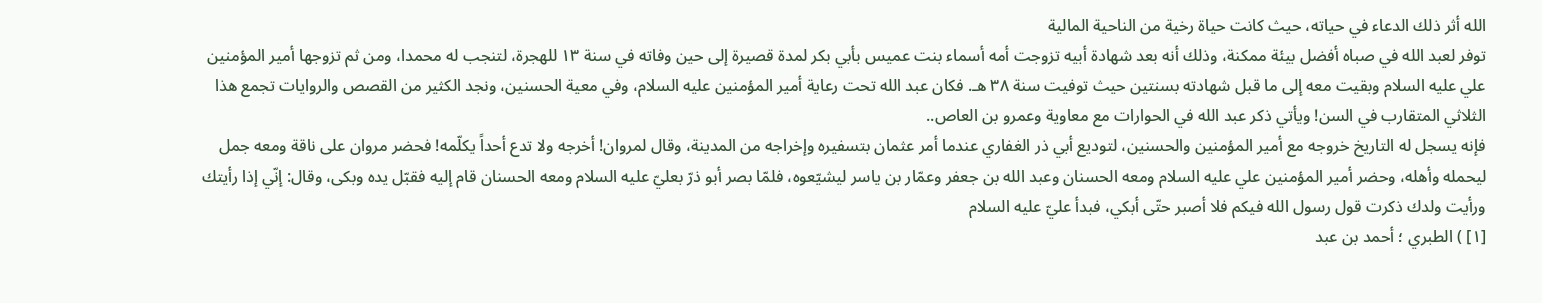الله أثر ذلك الدعاء في حياته، حيث كانت حياة رخية من الناحية المالية
توفر لعبد الله في صباه أفضل بيئة ممكنة، وذلك أنه بعد شهادة أبيه تزوجت أمه أسماء بنت عميس بأبي بكر لمدة قصيرة إلى حين وفاته في سنة ١٣ للهجرة، لتنجب له محمدا، ومن ثم تزوجها أمير المؤمنين علي عليه السلام وبقيت معه إلى ما قبل شهادته بسنتين حيث توفيت سنة ٣٨ هـ. فكان عبد الله تحت رعاية أمير المؤمنين عليه السلام، وفي معية الحسنين، ونجد الكثير من القصص والروايات تجمع هذا الثلاثي المتقارب في السن! ويأتي ذكر عبد الله في الحوارات مع معاوية وعمرو بن العاص..
فإنه يسجل له التاريخ خروجه مع أمير المؤمنين والحسنين، لتوديع أبي ذر الغفاري عندما أمر عثمان بتسفيره وإخراجه من المدينة، وقال لمروان! أخرجه ولا تدع أحداً يكلّمه! فحضر مروان على ناقة ومعه جمل ليحمله وأهله، وحضر أمير المؤمنين علي عليه السلام ومعه الحسنان وعبد الله بن جعفر وعمّار بن ياسر ليشيّعوه، فلمّا بصر أبو ذرّ بعليّ عليه السلام ومعه الحسنان قام إليه فقبّل يده وبكى، وقال: إنّي إذا رأيتك ورأيت ولدك ذكرت قول رسول الله فيكم فلا أصبر حتّى أبكي، فبدأ عليّ عليه السلام
[١] ) الطبري ؛ أحمد بن عبد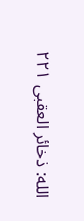الله: ذخائر العقبى ٢٢١